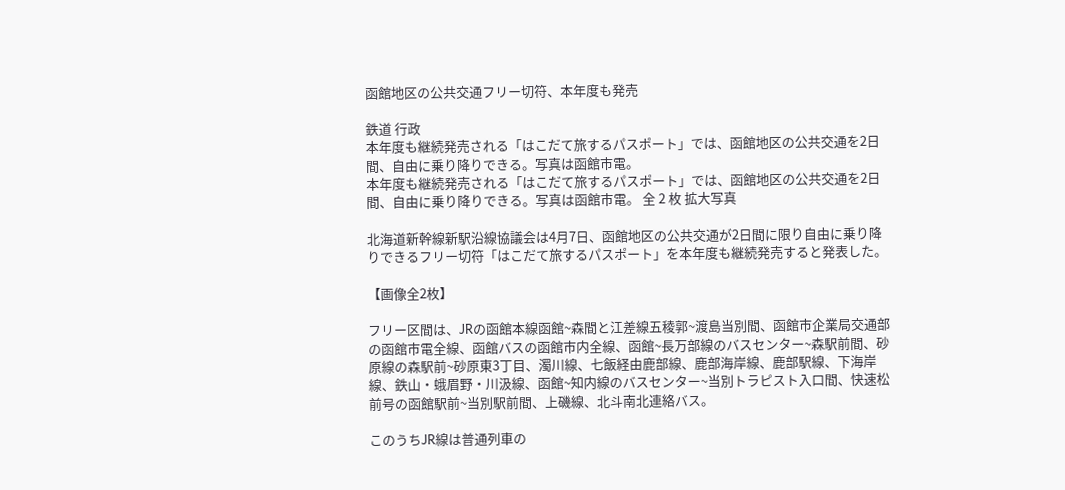函館地区の公共交通フリー切符、本年度も発売

鉄道 行政
本年度も継続発売される「はこだて旅するパスポート」では、函館地区の公共交通を2日間、自由に乗り降りできる。写真は函館市電。
本年度も継続発売される「はこだて旅するパスポート」では、函館地区の公共交通を2日間、自由に乗り降りできる。写真は函館市電。 全 2 枚 拡大写真

北海道新幹線新駅沿線協議会は4月7日、函館地区の公共交通が2日間に限り自由に乗り降りできるフリー切符「はこだて旅するパスポート」を本年度も継続発売すると発表した。

【画像全2枚】

フリー区間は、JRの函館本線函館~森間と江差線五稜郭~渡島当別間、函館市企業局交通部の函館市電全線、函館バスの函館市内全線、函館~長万部線のバスセンター~森駅前間、砂原線の森駅前~砂原東3丁目、濁川線、七飯経由鹿部線、鹿部海岸線、鹿部駅線、下海岸線、鉄山・蛾眉野・川汲線、函館~知内線のバスセンター~当別トラピスト入口間、快速松前号の函館駅前~当別駅前間、上磯線、北斗南北連絡バス。

このうちJR線は普通列車の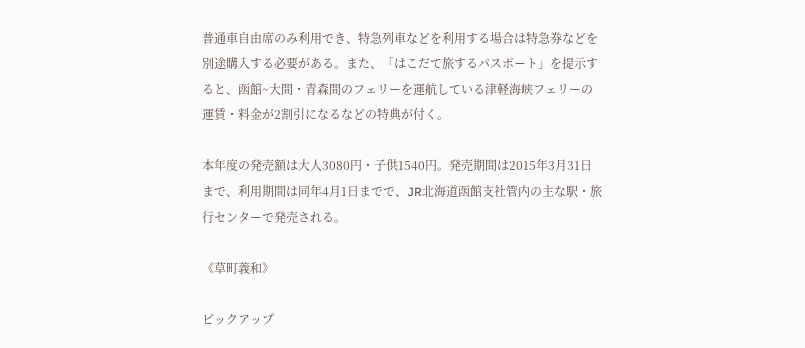普通車自由席のみ利用でき、特急列車などを利用する場合は特急券などを別途購入する必要がある。また、「はこだて旅するパスポート」を提示すると、函館~大間・青森間のフェリーを運航している津軽海峡フェリーの運賃・料金が2割引になるなどの特典が付く。

本年度の発売額は大人3080円・子供1540円。発売期間は2015年3月31日まで、利用期間は同年4月1日までで、JR北海道函館支社管内の主な駅・旅行センターで発売される。

《草町義和》

ピックアップ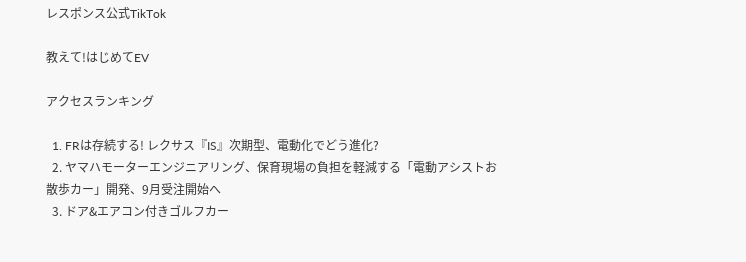レスポンス公式TikTok

教えて!はじめてEV

アクセスランキング

  1. FRは存続する! レクサス『IS』次期型、電動化でどう進化?
  2. ヤマハモーターエンジニアリング、保育現場の負担を軽減する「電動アシストお散歩カー」開発、9月受注開始へ
  3. ドア&エアコン付きゴルフカー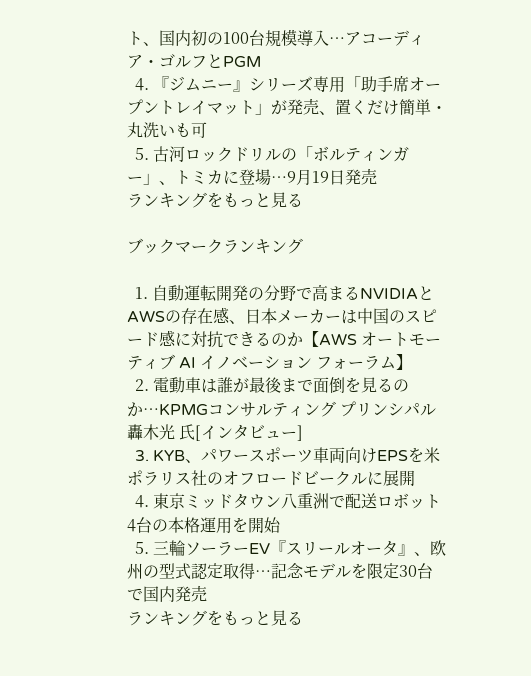ト、国内初の100台規模導入…アコーディア・ゴルフとPGM
  4. 『ジムニー』シリーズ専用「助手席オープントレイマット」が発売、置くだけ簡単・丸洗いも可
  5. 古河ロックドリルの「ボルティンガー」、トミカに登場…9月19日発売
ランキングをもっと見る

ブックマークランキング

  1. 自動運転開発の分野で高まるNVIDIAとAWSの存在感、日本メーカーは中国のスピード感に対抗できるのか【AWS オートモーティブ AI イノベーション フォーラム】
  2. 電動車は誰が最後まで面倒を見るのか…KPMGコンサルティング プリンシパル 轟木光 氏[インタビュー]
  3. KYB、パワースポーツ車両向けEPSを米ポラリス社のオフロードビークルに展開
  4. 東京ミッドタウン八重洲で配送ロボット4台の本格運用を開始
  5. 三輪ソーラーEV『スリールオータ』、欧州の型式認定取得…記念モデルを限定30台で国内発売
ランキングをもっと見る